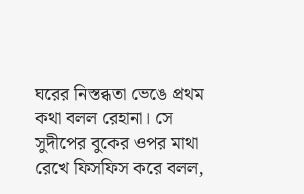ঘরের নিস্তব্ধতা ভেঙে প্রথম কথা বলল রেহানা। সে সুদীপের বুকের ওপর মাথা রেখে ফিসফিস করে বলল,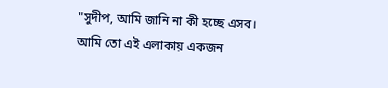"সুদীপ, আমি জানি না কী হচ্ছে এসব। আমি তো এই এলাকায় একজন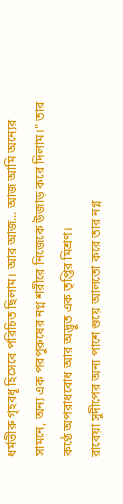ধর্মভীরু গৃহবধূ হিসেবে পরিচিত ছিলাম। আর আজ... আজ আমি অন্যের সামনে, অন্য এক পরপুরুষের নগ্ন শরীরে নিজেকে উজাড় করে দিলাম।" তার কণ্ঠে অপরাধবোধ আর অদ্ভুত এক তৃপ্তির মিশ্রণ।
রাবেয়া সুদীপের অন্য পাশে শুয়ে আলতো করে তার নগ্ন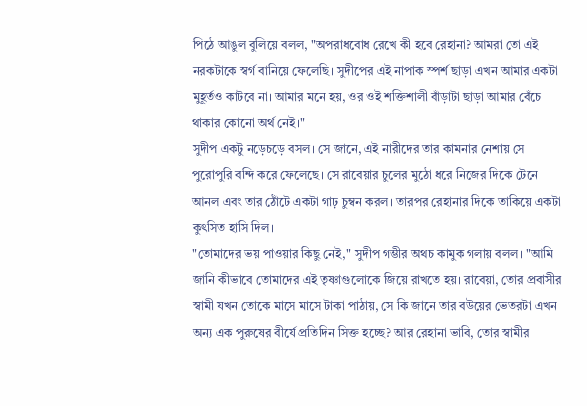পিঠে আঙুল বুলিয়ে বলল, "অপরাধবোধ রেখে কী হবে রেহানা? আমরা তো এই নরকটাকে স্বর্গ বানিয়ে ফেলেছি। সুদীপের এই নাপাক স্পর্শ ছাড়া এখন আমার একটা মুহূর্তও কাটবে না। আমার মনে হয়, ওর ওই শক্তিশালী বাঁড়াটা ছাড়া আমার বেঁচে থাকার কোনো অর্থ নেই।"
সুদীপ একটু নড়েচড়ে বসল। সে জানে, এই নারীদের তার কামনার নেশায় সে পুরোপুরি বন্দি করে ফেলেছে। সে রাবেয়ার চুলের মুঠো ধরে নিজের দিকে টেনে আনল এবং তার ঠোঁটে একটা গাঢ় চুম্বন করল। তারপর রেহানার দিকে তাকিয়ে একটা কুৎসিত হাসি দিল।
"তোমাদের ভয় পাওয়ার কিছু নেই," সুদীপ গম্ভীর অথচ কামুক গলায় বলল। "আমি জানি কীভাবে তোমাদের এই তৃষ্ণাগুলোকে জিয়ে রাখতে হয়। রাবেয়া, তোর প্রবাসীর স্বামী যখন তোকে মাসে মাসে টাকা পাঠায়, সে কি জানে তার বউয়ের ভেতরটা এখন অন্য এক পুরুষের বীর্যে প্রতিদিন সিক্ত হচ্ছে? আর রেহানা ভাবি, তোর স্বামীর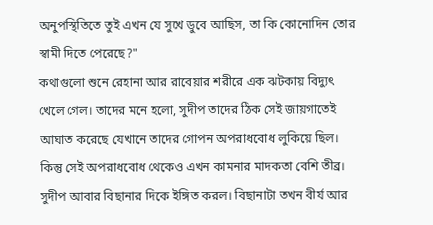অনুপস্থিতিতে তুই এখন যে সুখে ডুবে আছিস, তা কি কোনোদিন তোর স্বামী দিতে পেরেছে?"
কথাগুলো শুনে রেহানা আর রাবেয়ার শরীরে এক ঝটকায় বিদ্যুৎ খেলে গেল। তাদের মনে হলো, সুদীপ তাদের ঠিক সেই জায়গাতেই আঘাত করেছে যেখানে তাদের গোপন অপরাধবোধ লুকিয়ে ছিল। কিন্তু সেই অপরাধবোধ থেকেও এখন কামনার মাদকতা বেশি তীব্র।
সুদীপ আবার বিছানার দিকে ইঙ্গিত করল। বিছানাটা তখন বীর্য আর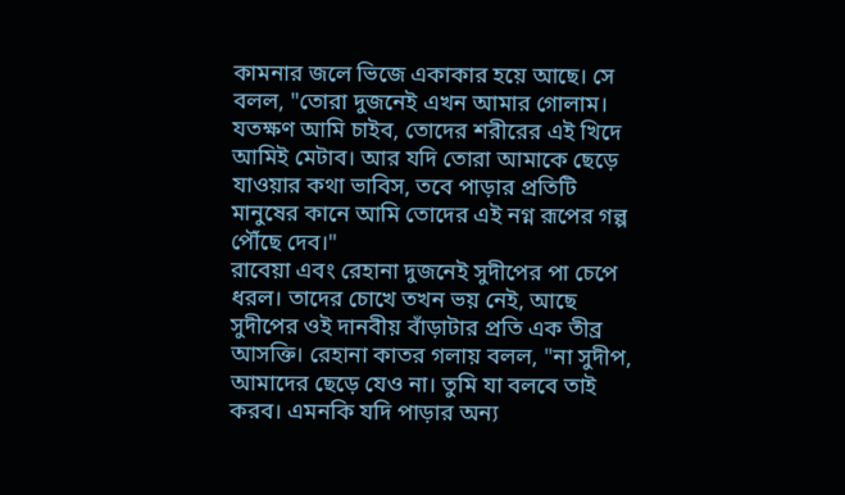কামনার জলে ভিজে একাকার হয়ে আছে। সে বলল, "তোরা দুজনেই এখন আমার গোলাম। যতক্ষণ আমি চাইব, তোদের শরীরের এই খিদে আমিই মেটাব। আর যদি তোরা আমাকে ছেড়ে যাওয়ার কথা ভাবিস, তবে পাড়ার প্রতিটি মানুষের কানে আমি তোদের এই নগ্ন রূপের গল্প পৌঁছে দেব।"
রাবেয়া এবং রেহানা দুজনেই সুদীপের পা চেপে ধরল। তাদের চোখে তখন ভয় নেই, আছে সুদীপের ওই দানবীয় বাঁড়াটার প্রতি এক তীব্র আসক্তি। রেহানা কাতর গলায় বলল, "না সুদীপ, আমাদের ছেড়ে যেও না। তুমি যা বলবে তাই করব। এমনকি যদি পাড়ার অন্য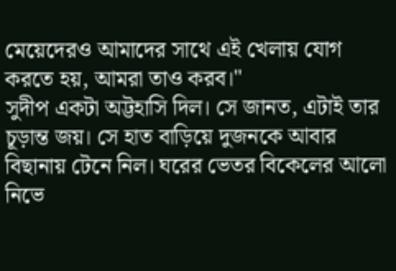মেয়েদেরও আমাদের সাথে এই খেলায় যোগ করতে হয়, আমরা তাও করব।"
সুদীপ একটা অট্টহাসি দিল। সে জানত, এটাই তার চূড়ান্ত জয়। সে হাত বাড়িয়ে দুজনকে আবার বিছানায় টেনে নিল। ঘরের ভেতর বিকেলের আলো নিভে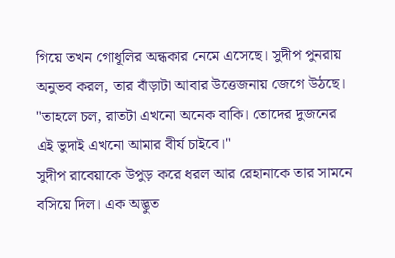গিয়ে তখন গোধূলির অন্ধকার নেমে এসেছে। সুদীপ পুনরায় অনুভব করল, তার বাঁড়াটা আবার উত্তেজনায় জেগে উঠছে।
"তাহলে চল, রাতটা এখনো অনেক বাকি। তোদের দুজনের এই ভুদাই এখনো আমার বীর্য চাইবে।"
সুদীপ রাবেয়াকে উপুড় করে ধরল আর রেহানাকে তার সামনে বসিয়ে দিল। এক অদ্ভুত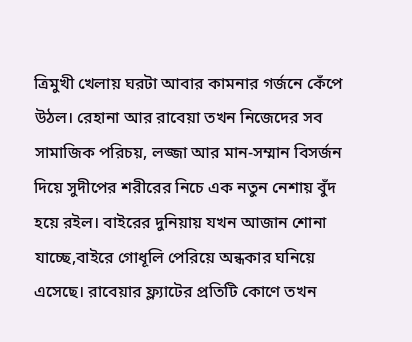ত্রিমুখী খেলায় ঘরটা আবার কামনার গর্জনে কেঁপে উঠল। রেহানা আর রাবেয়া তখন নিজেদের সব সামাজিক পরিচয়, লজ্জা আর মান-সম্মান বিসর্জন দিয়ে সুদীপের শরীরের নিচে এক নতুন নেশায় বুঁদ হয়ে রইল। বাইরের দুনিয়ায় যখন আজান শোনা যাচ্ছে,বাইরে গোধূলি পেরিয়ে অন্ধকার ঘনিয়ে এসেছে। রাবেয়ার ফ্ল্যাটের প্রতিটি কোণে তখন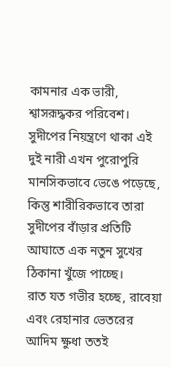কামনার এক ভারী, শ্বাসরূদ্ধকর পরিবেশ। সুদীপের নিয়ন্ত্রণে থাকা এই দুই নারী এখন পুরোপুরি মানসিকভাবে ভেঙে পড়েছে, কিন্তু শারীরিকভাবে তারা সুদীপের বাঁড়ার প্রতিটি আঘাতে এক নতুন সুখের ঠিকানা খুঁজে পাচ্ছে।
রাত যত গভীর হচ্ছে, রাবেয়া এবং রেহানার ভেতরের আদিম ক্ষুধা ততই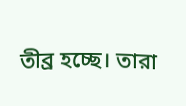তীব্র হচ্ছে। তারা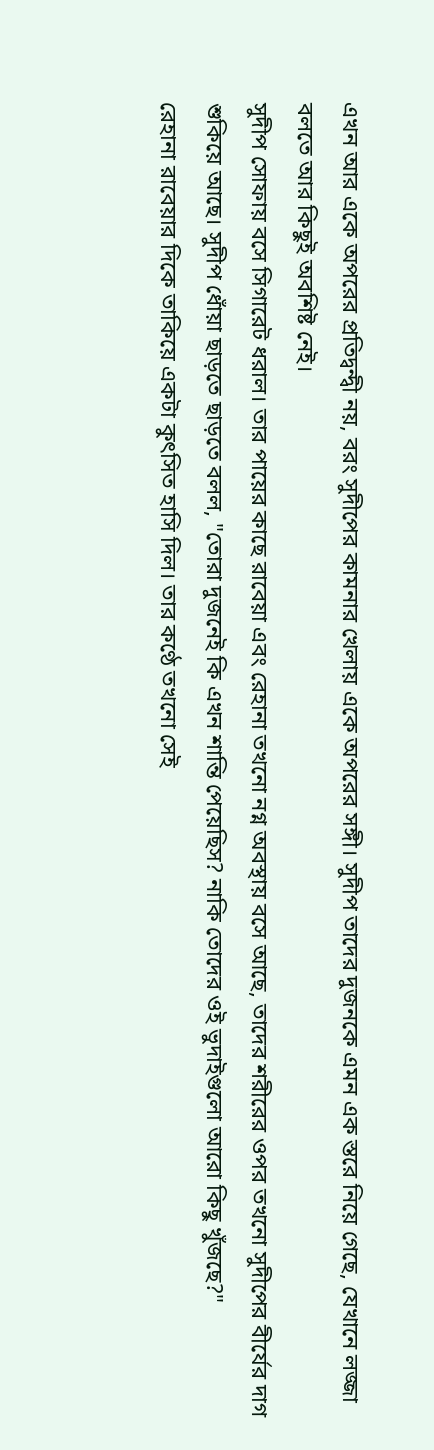এখন আর একে অপরের প্রতিদ্বন্দ্বী নয়, বরং সুদীপের কামনার খেলায় একে অপরের সঙ্গী। সুদীপ তাদের দুজনকে এমন এক স্তরে নিয়ে গেছে, যেখানে লজ্জা বলতে আর কিছুই অবশিষ্ট নেই।
সুদীপ সোফায় বসে সিগারেট ধরাল। তার পায়ের কাছে রাবেয়া এবং রেহানা তখনো নগ্ন অবস্থায় বসে আছে, তাদের শরীরের ওপর তখনো সুদীপের বীর্যের দাগ শুকিয়ে আছে। সুদীপ ধোঁয়া ছাড়তে ছাড়তে বলল, "তোরা দুজনেই কি এখন শান্তি পেয়েছিস? নাকি তোদের ওই ভুদাইগুলো আরো কিছু খুঁজছে?"
রেহানা রাবেয়ার দিকে তাকিয়ে একটা কুৎসিত হাসি দিল। তার কণ্ঠে তখনো সেই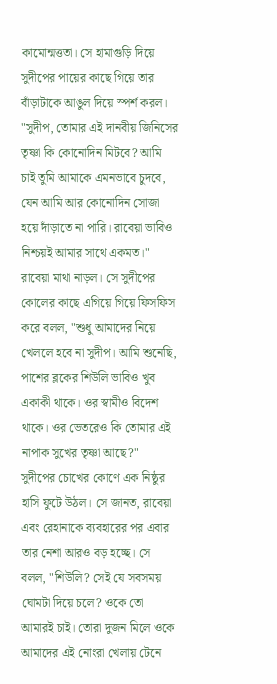কামোন্মত্ততা। সে হামাগুড়ি দিয়ে সুদীপের পায়ের কাছে গিয়ে তার বাঁড়াটাকে আঙুল দিয়ে স্পর্শ করল। "সুদীপ, তোমার এই দানবীয় জিনিসের তৃষ্ণা কি কোনোদিন মিটবে? আমি চাই তুমি আমাকে এমনভাবে চুদবে, যেন আমি আর কোনোদিন সোজা হয়ে দাঁড়াতে না পারি। রাবেয়া ভাবিও নিশ্চয়ই আমার সাথে একমত।"
রাবেয়া মাথা নাড়ল। সে সুদীপের কোলের কাছে এগিয়ে গিয়ে ফিসফিস করে বলল, "শুধু আমাদের নিয়ে খেললে হবে না সুদীপ। আমি শুনেছি, পাশের ব্লকের শিউলি ভাবিও খুব একাকী থাকে। ওর স্বামীও বিদেশ থাকে। ওর ভেতরেও কি তোমার এই নাপাক সুখের তৃষ্ণা আছে?"
সুদীপের চোখের কোণে এক নিষ্ঠুর হাসি ফুটে উঠল। সে জানত, রাবেয়া এবং রেহানাকে ব্যবহারের পর এবার তার নেশা আরও বড় হচ্ছে। সে বলল, "শিউলি? সেই যে সবসময় ঘোমটা দিয়ে চলে? ওকে তো আমারই চাই। তোরা দুজন মিলে ওকে আমাদের এই নোংরা খেলায় টেনে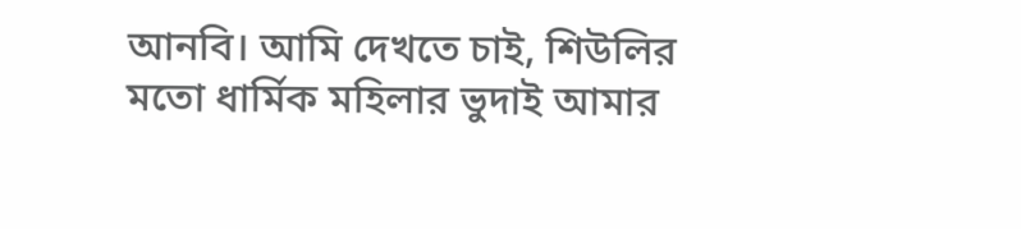আনবি। আমি দেখতে চাই, শিউলির মতো ধার্মিক মহিলার ভুদাই আমার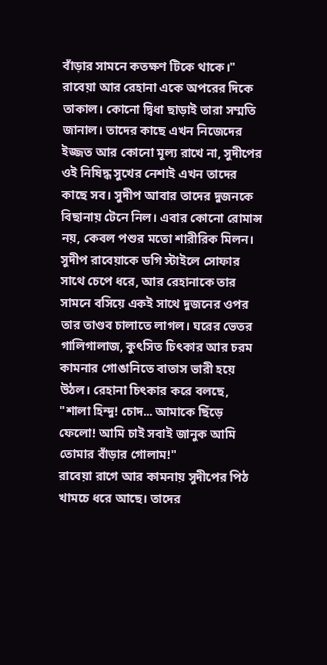বাঁড়ার সামনে কতক্ষণ টিকে থাকে।"
রাবেয়া আর রেহানা একে অপরের দিকে তাকাল। কোনো দ্বিধা ছাড়াই তারা সম্মতি জানাল। তাদের কাছে এখন নিজেদের ইজ্জত আর কোনো মূল্য রাখে না, সুদীপের ওই নিষিদ্ধ সুখের নেশাই এখন তাদের কাছে সব। সুদীপ আবার তাদের দুজনকে বিছানায় টেনে নিল। এবার কোনো রোমান্স নয়, কেবল পশুর মতো শারীরিক মিলন।
সুদীপ রাবেয়াকে ডগি স্টাইলে সোফার সাথে চেপে ধরে, আর রেহানাকে তার সামনে বসিয়ে একই সাথে দুজনের ওপর তার তাণ্ডব চালাতে লাগল। ঘরের ভেতর গালিগালাজ, কুৎসিত চিৎকার আর চরম কামনার গোঙানিতে বাতাস ভারী হয়ে উঠল। রেহানা চিৎকার করে বলছে, "শালা হিন্দু! চোদ... আমাকে ছিঁড়ে ফেলো! আমি চাই সবাই জানুক আমি তোমার বাঁড়ার গোলাম!"
রাবেয়া রাগে আর কামনায় সুদীপের পিঠ খামচে ধরে আছে। তাদের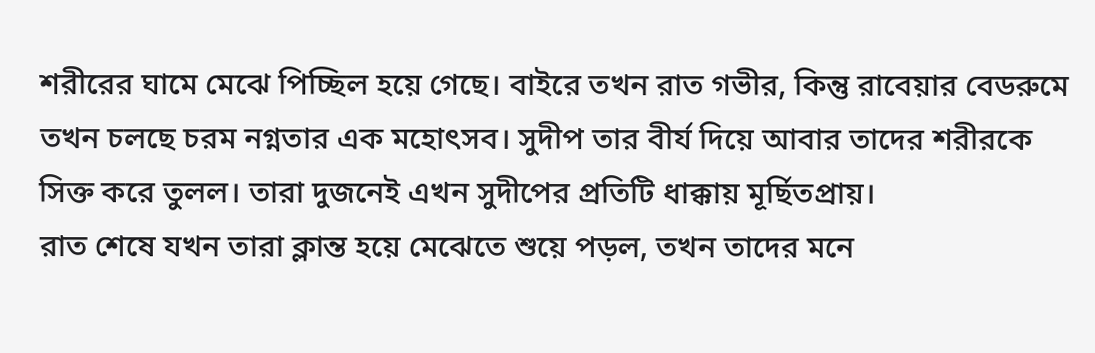শরীরের ঘামে মেঝে পিচ্ছিল হয়ে গেছে। বাইরে তখন রাত গভীর, কিন্তু রাবেয়ার বেডরুমে তখন চলছে চরম নগ্নতার এক মহোৎসব। সুদীপ তার বীর্য দিয়ে আবার তাদের শরীরকে সিক্ত করে তুলল। তারা দুজনেই এখন সুদীপের প্রতিটি ধাক্কায় মূর্ছিতপ্রায়।
রাত শেষে যখন তারা ক্লান্ত হয়ে মেঝেতে শুয়ে পড়ল, তখন তাদের মনে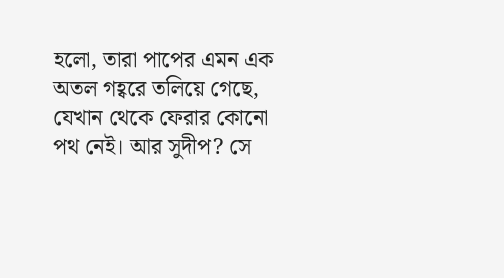হলো, তারা পাপের এমন এক অতল গহ্বরে তলিয়ে গেছে, যেখান থেকে ফেরার কোনো পথ নেই। আর সুদীপ? সে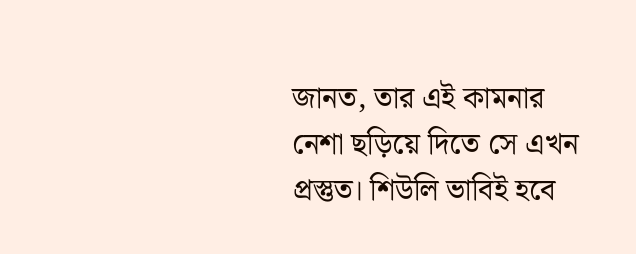জানত, তার এই কামনার নেশা ছড়িয়ে দিতে সে এখন প্রস্তুত। শিউলি ভাবিই হবে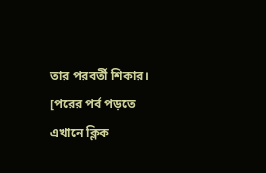তার পরবর্তী শিকার।
[পরের পর্ব পড়তে এখানে ক্লিক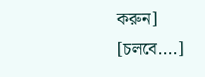করুন]
[চলবে....]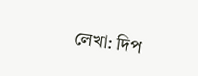লেখা: দিপ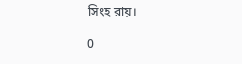সিংহ রায়।

0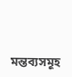মন্তব্যসমূহ